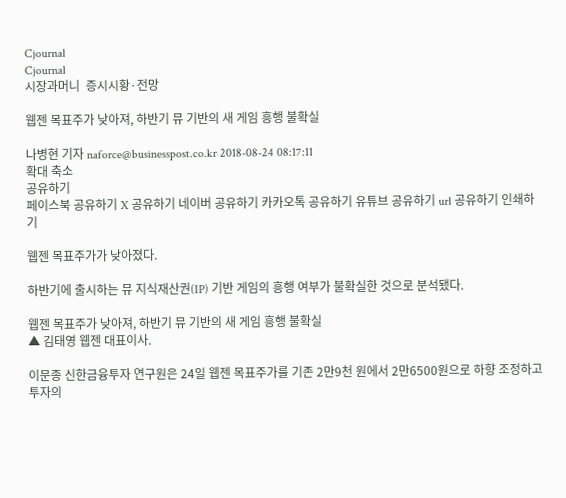Cjournal
Cjournal
시장과머니  증시시황·전망

웹젠 목표주가 낮아져, 하반기 뮤 기반의 새 게임 흥행 불확실

나병현 기자 naforce@businesspost.co.kr 2018-08-24 08:17:11
확대 축소
공유하기
페이스북 공유하기 X 공유하기 네이버 공유하기 카카오톡 공유하기 유튜브 공유하기 url 공유하기 인쇄하기

웹젠 목표주가가 낮아졌다.

하반기에 출시하는 뮤 지식재산권(IP) 기반 게임의 흥행 여부가 불확실한 것으로 분석됐다.

웹젠 목표주가 낮아져, 하반기 뮤 기반의 새 게임 흥행 불확실
▲ 김태영 웹젠 대표이사.

이문종 신한금융투자 연구원은 24일 웹젠 목표주가를 기존 2만9천 원에서 2만6500원으로 하향 조정하고 투자의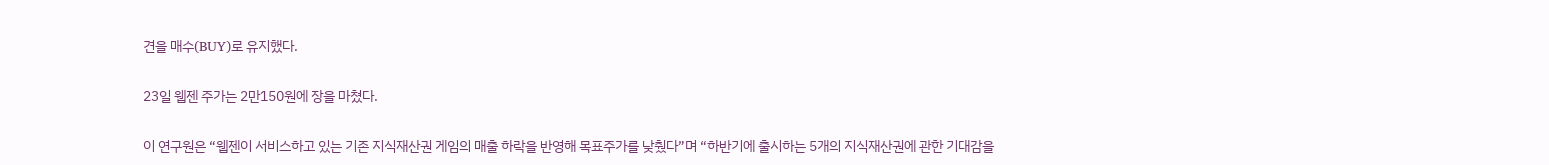견을 매수(BUY)로 유지했다.

23일 웹젠 주가는 2만150원에 장을 마쳤다.

이 연구원은 “웹젠이 서비스하고 있는 기존 지식재산권 게임의 매출 하락을 반영해 목표주가를 낮췄다”며 “하반기에 출시하는 5개의 지식재산권에 관한 기대감을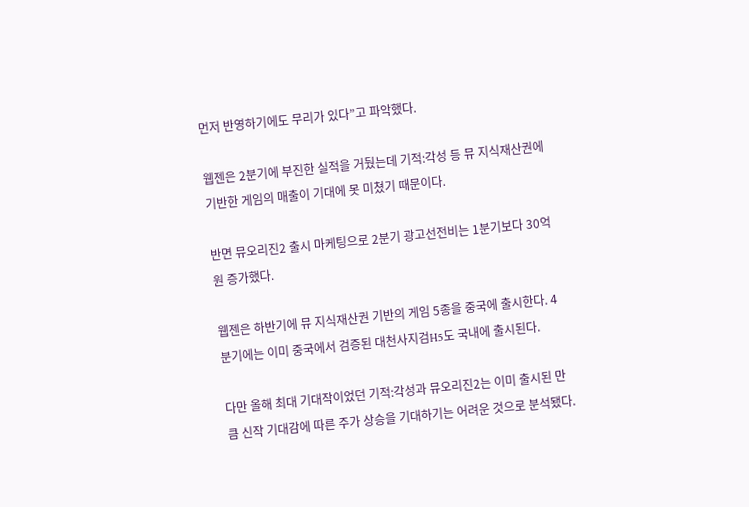먼저 반영하기에도 무리가 있다”고 파악했다.

웹젠은 2분기에 부진한 실적을 거뒀는데 기적:각성 등 뮤 지식재산권에 기반한 게임의 매출이 기대에 못 미쳤기 때문이다.

반면 뮤오리진2 출시 마케팅으로 2분기 광고선전비는 1분기보다 30억 원 증가했다.

웹젠은 하반기에 뮤 지식재산권 기반의 게임 5종을 중국에 출시한다. 4분기에는 이미 중국에서 검증된 대천사지검H5도 국내에 출시된다.

다만 올해 최대 기대작이었던 기적:각성과 뮤오리진2는 이미 출시된 만큼 신작 기대감에 따른 주가 상승을 기대하기는 어려운 것으로 분석됐다.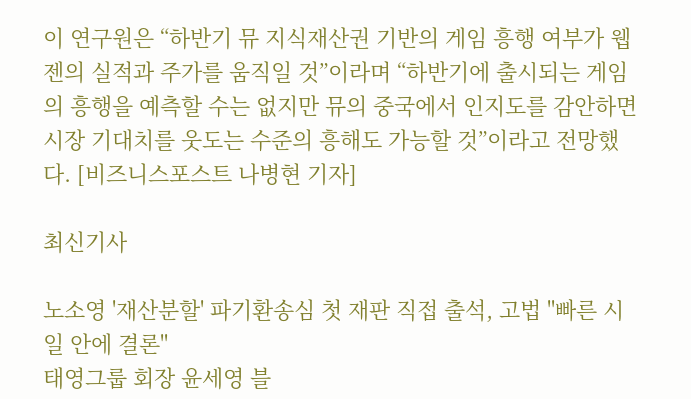이 연구원은 “하반기 뮤 지식재산권 기반의 게임 흥행 여부가 웹젠의 실적과 주가를 움직일 것”이라며 “하반기에 출시되는 게임의 흥행을 예측할 수는 없지만 뮤의 중국에서 인지도를 감안하면 시장 기대치를 웃도는 수준의 흥해도 가능할 것”이라고 전망했다. [비즈니스포스트 나병현 기자]

최신기사

노소영 '재산분할' 파기환송심 첫 재판 직접 출석, 고법 "빠른 시일 안에 결론"
태영그룹 회장 윤세영 블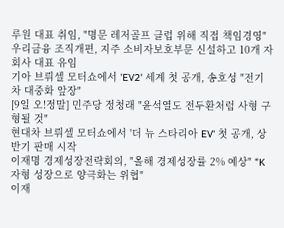루원 대표 취임, "명문 레저골프 클럽 위해 직접 책임경영"
우리금융 조직개편, 지주 소비자보호부문 신설하고 10개 자회사 대표 유임
기아 브뤼셀 모터쇼에서 'EV2' 세계 첫 공개, 송호성 "전기차 대중화 앞장"
[9일 오!정말] 민주당 정청래 "윤석열도 전두환처럼 사형 구형될 것"
현대차 브뤼셀 모터쇼에서 '더 뉴 스타리아 EV' 첫 공개, 상반기 판매 시작
이재명 경제성장전략회의, "올해 경제성장률 2% 예상" "K자형 성장으로 양극화는 위협"
이재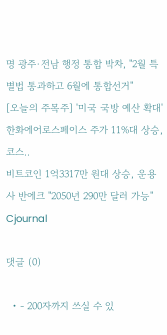명 광주·전남 행정 통합 박차, "2월 특별법 통과하고 6월에 통합선거"
[오늘의 주목주] '미국 국방 예산 확대' 한화에어로스페이스 주가 11%대 상승, 코스..
비트코인 1억3317만 원대 상승, 운용사 반에크 "2050년 290만 달러 가능"
Cjournal

댓글 (0)

  • - 200자까지 쓰실 수 있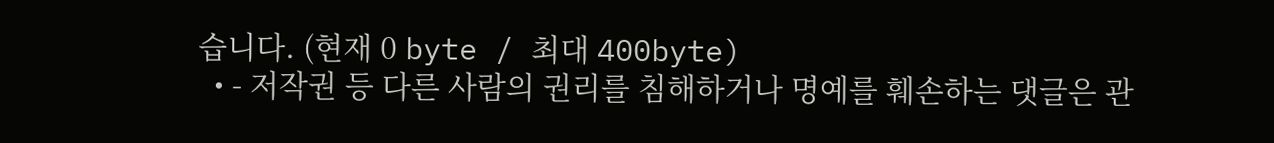습니다. (현재 0 byte / 최대 400byte)
  • - 저작권 등 다른 사람의 권리를 침해하거나 명예를 훼손하는 댓글은 관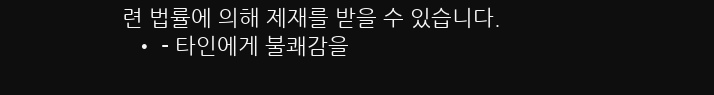련 법률에 의해 제재를 받을 수 있습니다.
  • - 타인에게 불쾌감을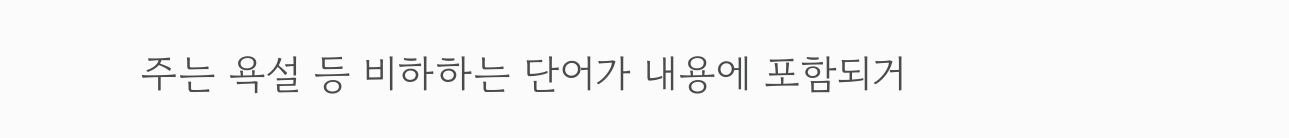주는 욕설 등 비하하는 단어가 내용에 포함되거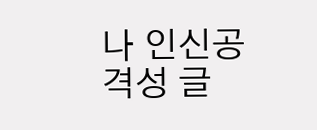나 인신공격성 글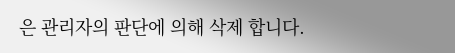은 관리자의 판단에 의해 삭제 합니다.